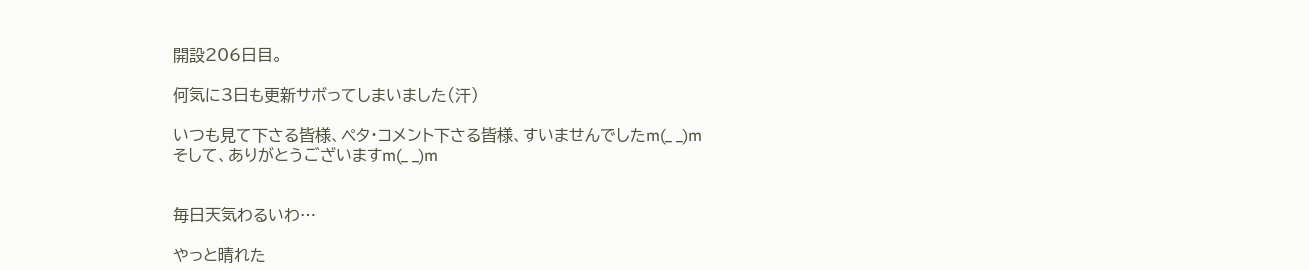開設206日目。

何気に3日も更新サボってしまいました(汗)

いつも見て下さる皆様、ペタ・コメント下さる皆様、すいませんでしたm(_ _)m
そして、ありがとうございますm(_ _)m


毎日天気わるいわ…

やっと晴れた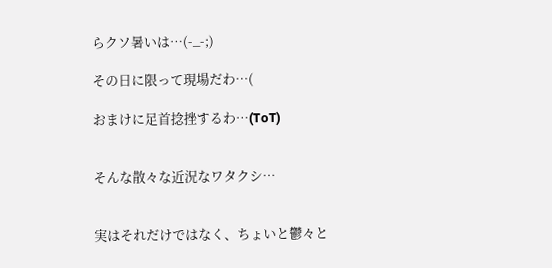らクソ暑いは…(-_-;)

その日に限って現場だわ…(

おまけに足首捻挫するわ…(ToT)


そんな散々な近況なワタクシ…


実はそれだけではなく、ちょいと鬱々と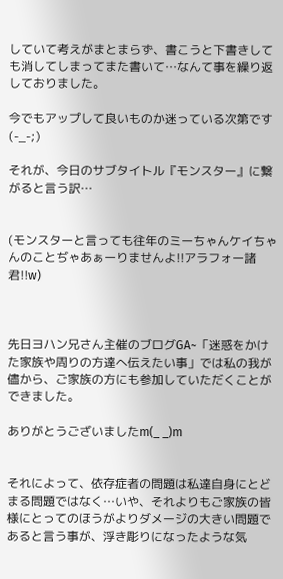していて考えがまとまらず、書こうと下書きしても消してしまってまた書いて…なんて事を繰り返しておりました。

今でもアップして良いものか迷っている次第です(-_-;)

それが、今日のサブタイトル『モンスター』に繋がると言う訳…


(モンスターと言っても往年のミーちゃんケイちゃんのことぢゃあぁーりませんよ!!アラフォー諸君!!w)



先日ヨハン兄さん主催のブログGA~「迷惑をかけた家族や周りの方達へ伝えたい事」では私の我が儘から、ご家族の方にも参加していただくことができました。

ありがとうございましたm(_ _)m


それによって、依存症者の問題は私達自身にとどまる問題ではなく…いや、それよりもご家族の皆様にとってのほうがよりダメージの大きい問題であると言う事が、浮き彫りになったような気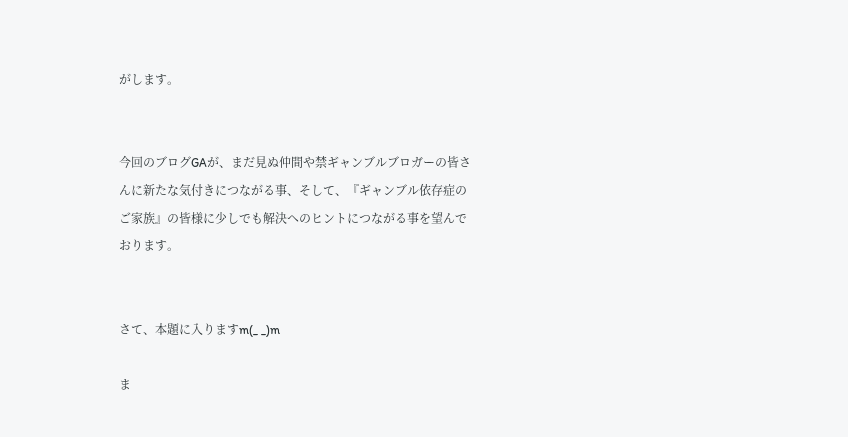がします。


今回のブログGAが、まだ見ぬ仲間や禁ギャンブルブロガーの皆さんに新たな気付きにつながる事、そして、『ギャンブル依存症のご家族』の皆様に少しでも解決へのヒントにつながる事を望んでおります。


さて、本題に入りますm(_ _)m

ま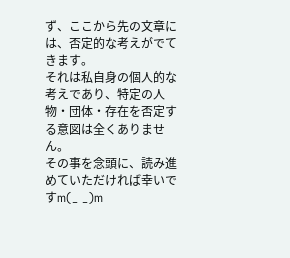ず、ここから先の文章には、否定的な考えがでてきます。
それは私自身の個人的な考えであり、特定の人物・団体・存在を否定する意図は全くありません。
その事を念頭に、読み進めていただければ幸いですm(_ _)m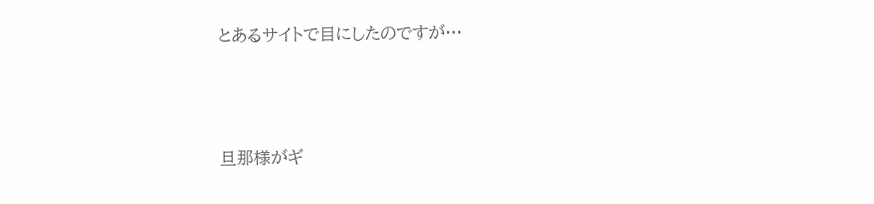とあるサイトで目にしたのですが…



旦那様がギ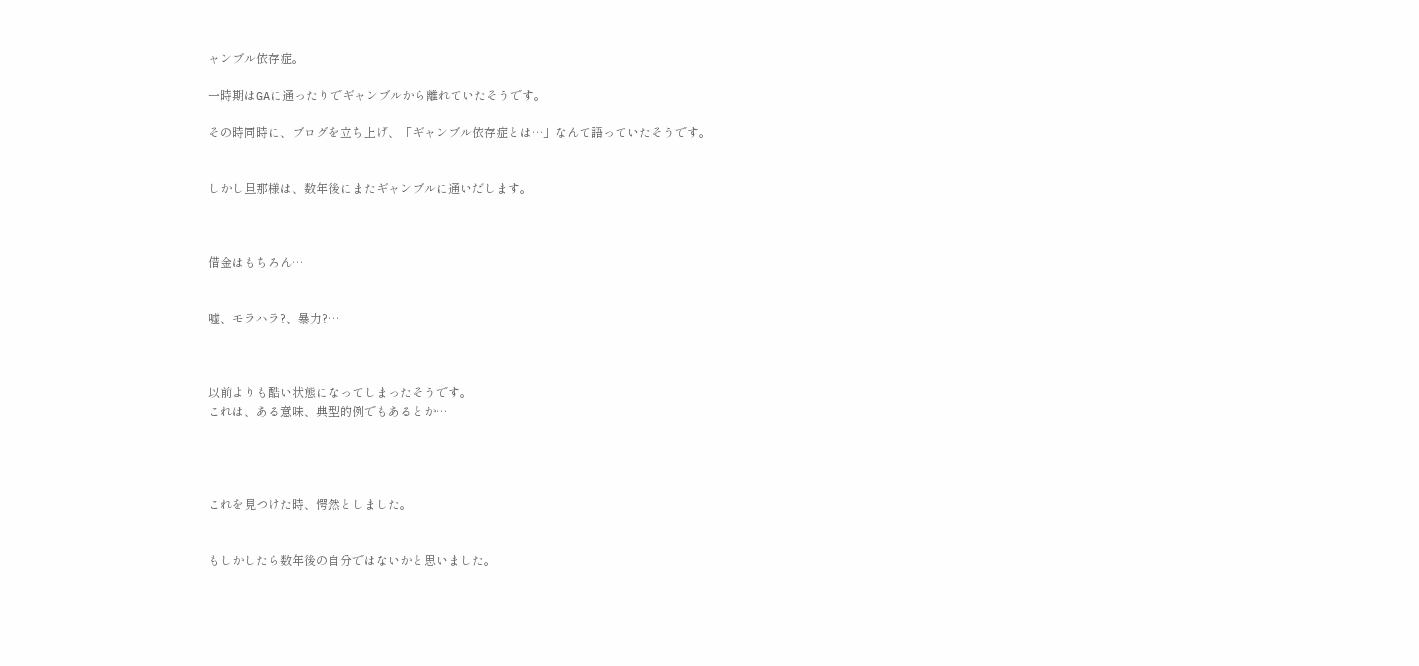ャンブル依存症。

一時期はGAに通ったりでギャンブルから離れていたそうです。

その時同時に、ブログを立ち上げ、「ギャンブル依存症とは…」なんて語っていたそうです。


しかし旦那様は、数年後にまたギャンブルに通いだします。



借金はもちろん…


嘘、モラハラ?、暴力?…



以前よりも酷い状態になってしまったそうです。
これは、ある意味、典型的例でもあるとか…




これを見つけた時、愕然としました。


もしかしたら数年後の自分ではないかと思いました。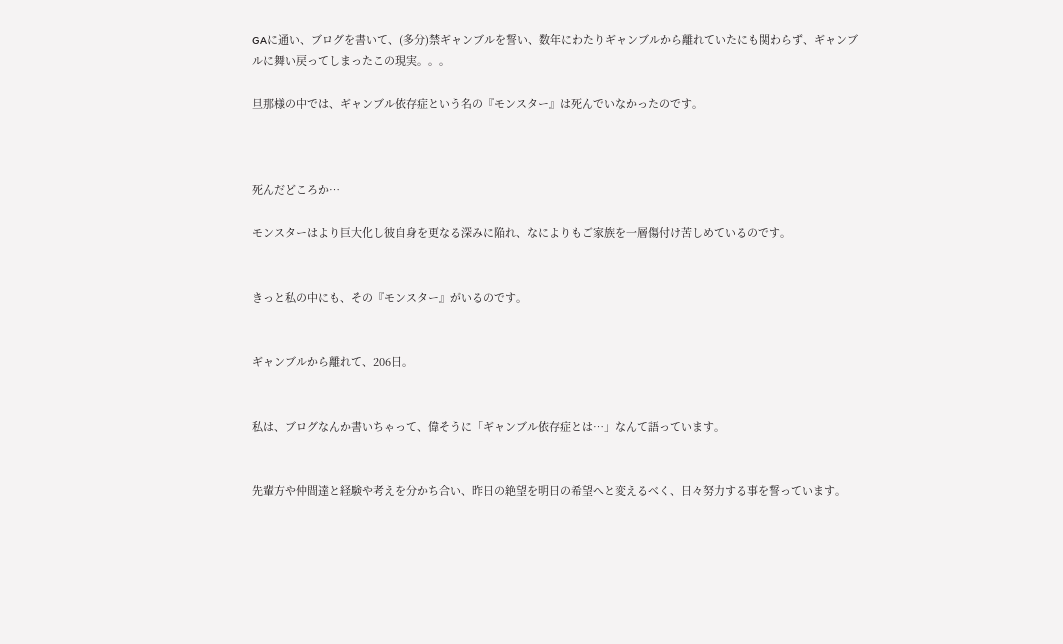GAに通い、ブログを書いて、(多分)禁ギャンブルを誓い、数年にわたりギャンブルから離れていたにも関わらず、ギャンブルに舞い戻ってしまったこの現実。。。

旦那様の中では、ギャンブル依存症という名の『モンスター』は死んでいなかったのです。



死んだどころか…

モンスターはより巨大化し彼自身を更なる深みに陥れ、なによりもご家族を一層傷付け苦しめているのです。


きっと私の中にも、その『モンスター』がいるのです。


ギャンブルから離れて、206日。


私は、ブログなんか書いちゃって、偉そうに「ギャンブル依存症とは…」なんて語っています。


先輩方や仲間達と経験や考えを分かち合い、昨日の絶望を明日の希望へと変えるべく、日々努力する事を誓っています。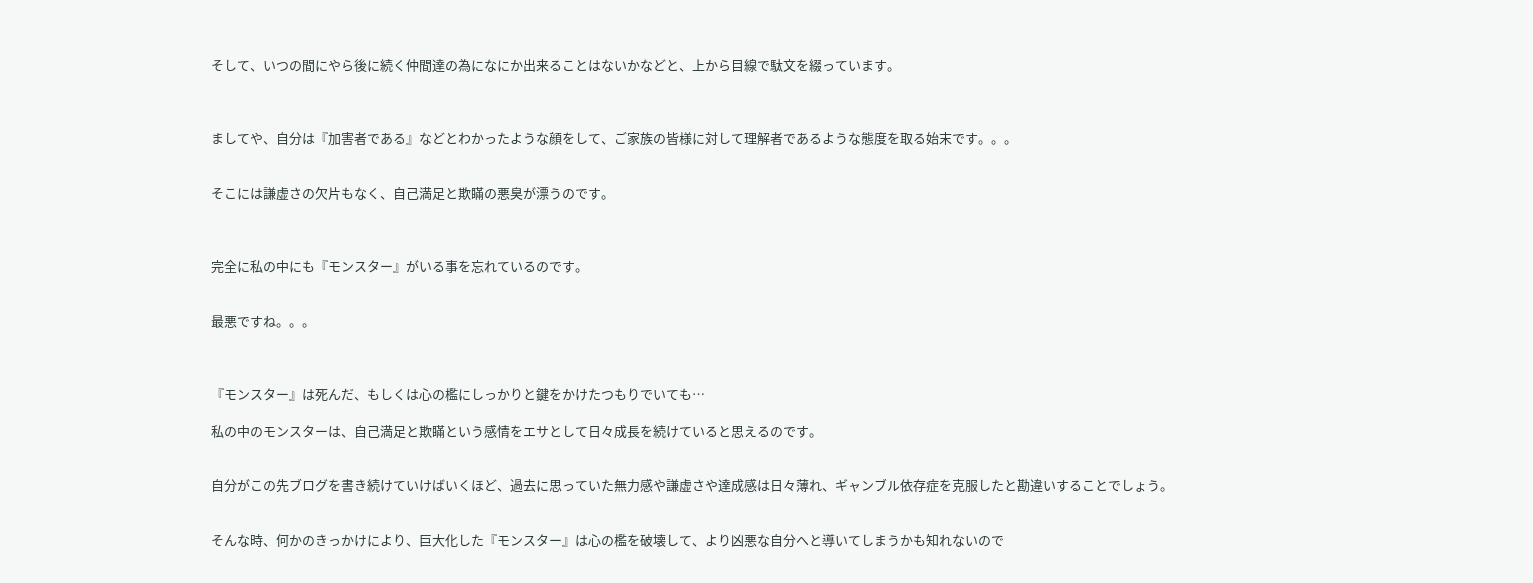そして、いつの間にやら後に続く仲間達の為になにか出来ることはないかなどと、上から目線で駄文を綴っています。



ましてや、自分は『加害者である』などとわかったような顔をして、ご家族の皆様に対して理解者であるような態度を取る始末です。。。


そこには謙虚さの欠片もなく、自己満足と欺瞞の悪臭が漂うのです。



完全に私の中にも『モンスター』がいる事を忘れているのです。


最悪ですね。。。



『モンスター』は死んだ、もしくは心の檻にしっかりと鍵をかけたつもりでいても…

私の中のモンスターは、自己満足と欺瞞という感情をエサとして日々成長を続けていると思えるのです。


自分がこの先ブログを書き続けていけばいくほど、過去に思っていた無力感や謙虚さや達成感は日々薄れ、ギャンブル依存症を克服したと勘違いすることでしょう。


そんな時、何かのきっかけにより、巨大化した『モンスター』は心の檻を破壊して、より凶悪な自分へと導いてしまうかも知れないので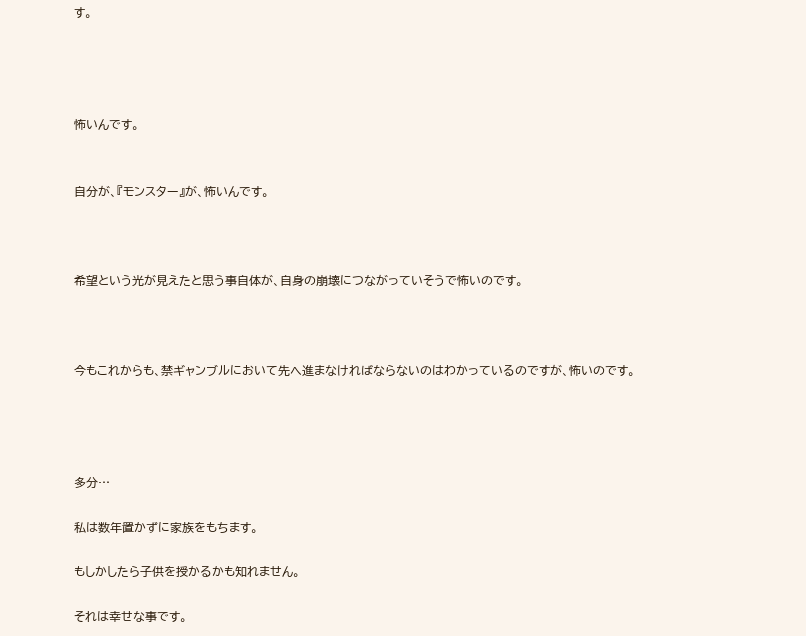す。




怖いんです。


自分が、『モンスター』が、怖いんです。



希望という光が見えたと思う事自体が、自身の崩壊につながっていそうで怖いのです。



今もこれからも、禁ギャンブルにおいて先へ進まなければならないのはわかっているのですが、怖いのです。




多分…

私は数年置かずに家族をもちます。

もしかしたら子供を授かるかも知れません。

それは幸せな事です。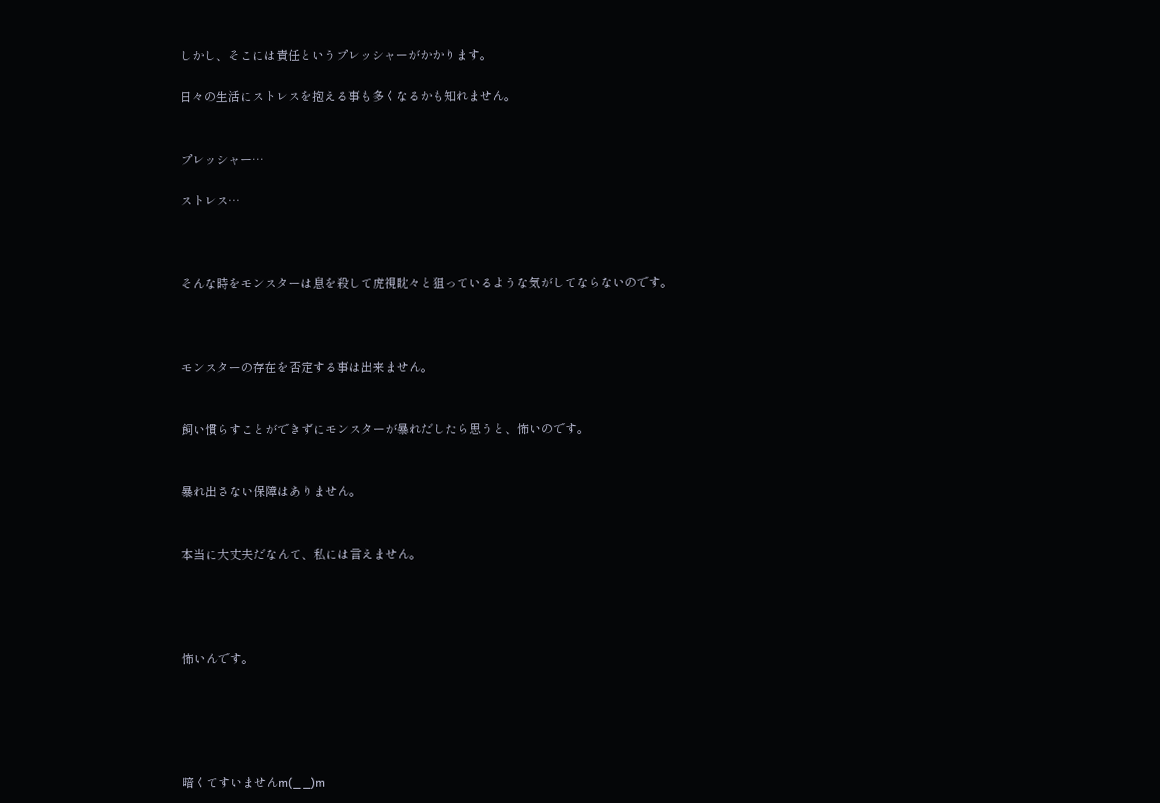しかし、そこには責任というプレッシャーがかかります。

日々の生活にストレスを抱える事も多くなるかも知れません。


プレッシャー…

ストレス…



そんな時をモンスターは息を殺して虎視眈々と狙っているような気がしてならないのです。



モンスターの存在を否定する事は出来ません。


飼い慣らすことができずにモンスターが暴れだしたら思うと、怖いのです。


暴れ出さない保障はありません。


本当に大丈夫だなんて、私には言えません。




怖いんです。





暗くてすいませんm(_ _)m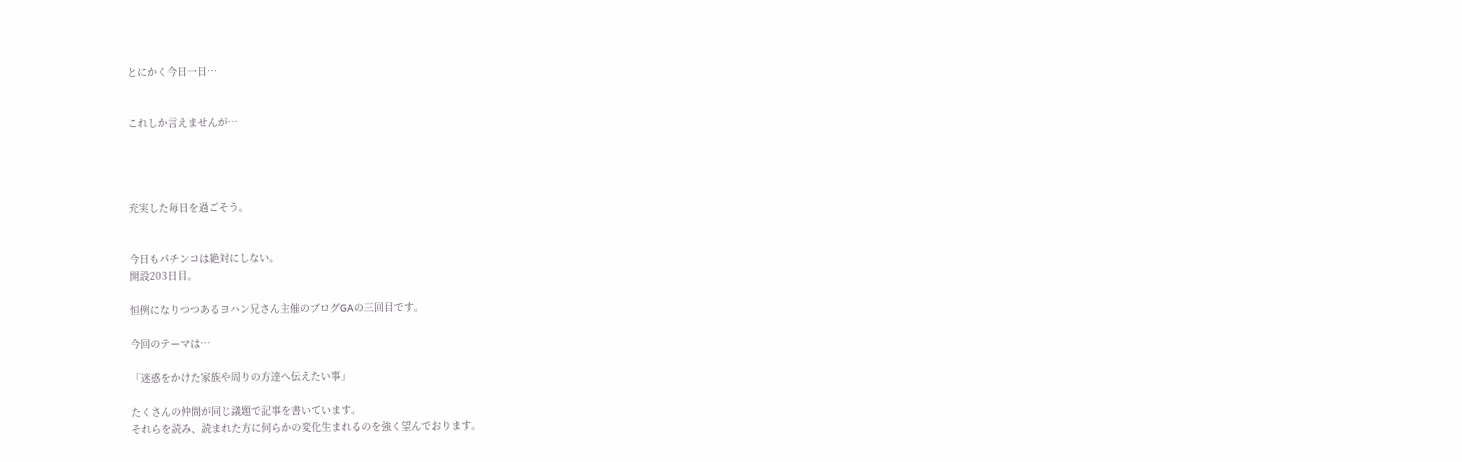とにかく今日一日…


これしか言えませんが…




充実した毎日を過ごそう。


今日もパチンコは絶対にしない。
開設203日目。

恒例になりつつあるヨハン兄さん主催のブログGAの三回目です。

今回のテーマは…

「迷惑をかけた家族や周りの方達へ伝えたい事」

たくさんの仲間が同じ議題で記事を書いています。
それらを読み、読まれた方に何らかの変化生まれるのを強く望んでおります。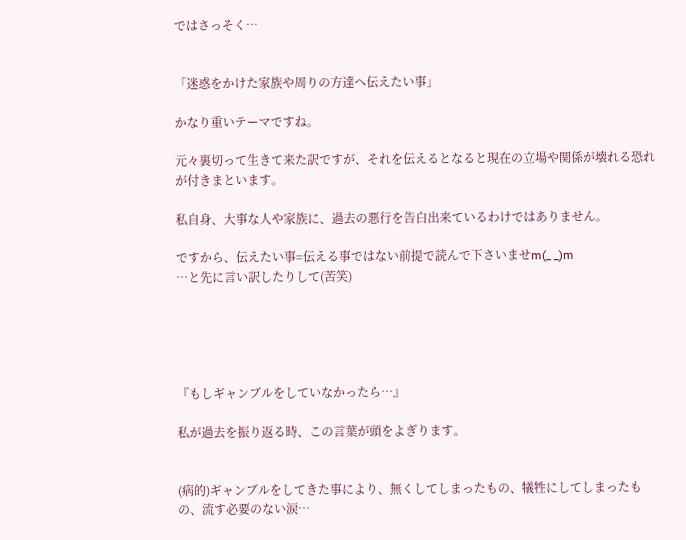ではさっそく…


「迷惑をかけた家族や周りの方達へ伝えたい事」

かなり重いテーマですね。

元々裏切って生きて来た訳ですが、それを伝えるとなると現在の立場や関係が壊れる恐れが付きまといます。

私自身、大事な人や家族に、過去の悪行を告白出来ているわけではありません。

ですから、伝えたい事=伝える事ではない前提で読んで下さいませm(_ _)m
…と先に言い訳したりして(苦笑)





『もしギャンブルをしていなかったら…』

私が過去を振り返る時、この言葉が頭をよぎります。


(病的)ギャンブルをしてきた事により、無くしてしまったもの、犠牲にしてしまったもの、流す必要のない涙…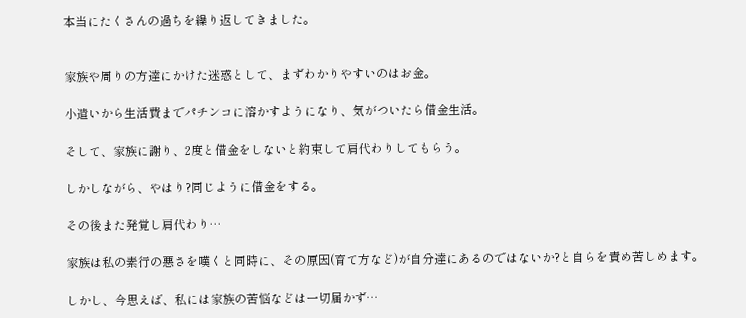本当にたくさんの過ちを繰り返してきました。


家族や周りの方達にかけた迷惑として、まずわかりやすいのはお金。

小遣いから生活費までパチンコに溶かすようになり、気がついたら借金生活。

そして、家族に謝り、2度と借金をしないと約束して肩代わりしてもらう。

しかしながら、やはり?同じように借金をする。

その後また発覚し肩代わり…

家族は私の素行の悪さを嘆くと同時に、その原因(育て方など)が自分達にあるのではないか?と自らを責め苦しめます。

しかし、今思えば、私には家族の苦悩などは一切届かず…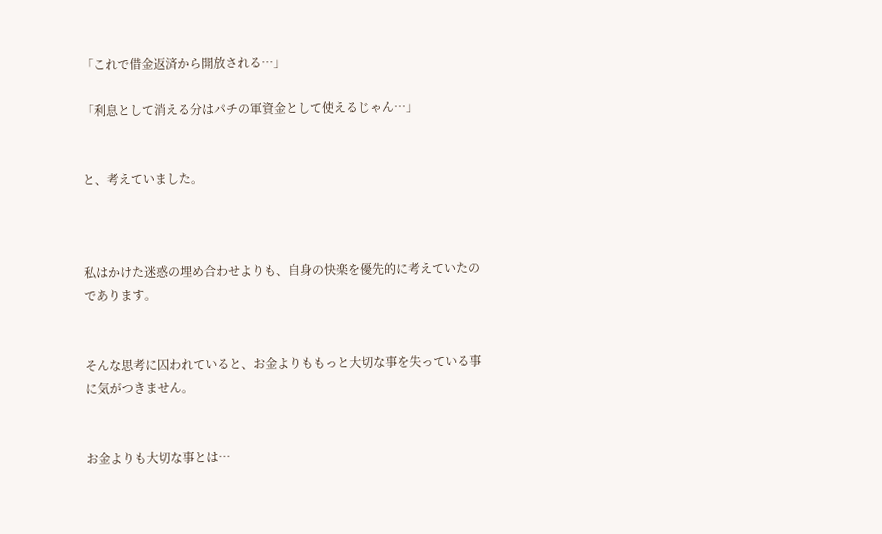「これで借金返済から開放される…」

「利息として消える分はパチの軍資金として使えるじゃん…」


と、考えていました。



私はかけた迷惑の埋め合わせよりも、自身の快楽を優先的に考えていたのであります。


そんな思考に囚われていると、お金よりももっと大切な事を失っている事に気がつきません。


お金よりも大切な事とは…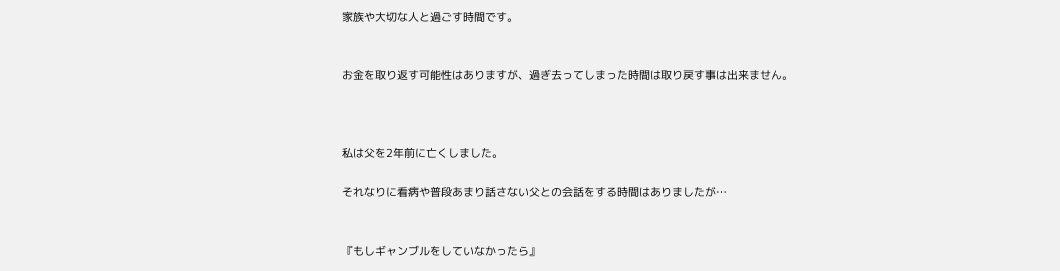家族や大切な人と過ごす時間です。


お金を取り返す可能性はありますが、過ぎ去ってしまった時間は取り戻す事は出来ません。



私は父を2年前に亡くしました。

それなりに看病や普段あまり話さない父との会話をする時間はありましたが…


『もしギャンブルをしていなかったら』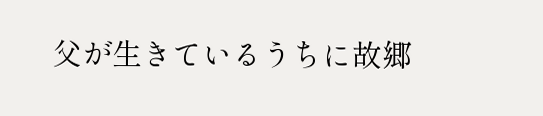父が生きているうちに故郷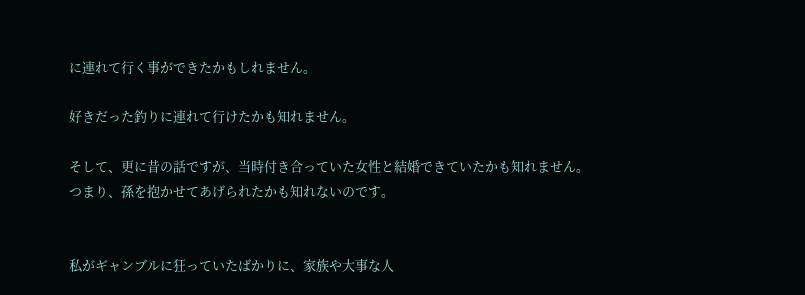に連れて行く事ができたかもしれません。

好きだった釣りに連れて行けたかも知れません。

そして、更に昔の話ですが、当時付き合っていた女性と結婚できていたかも知れません。
つまり、孫を抱かせてあげられたかも知れないのです。


私がギャンブルに狂っていたばかりに、家族や大事な人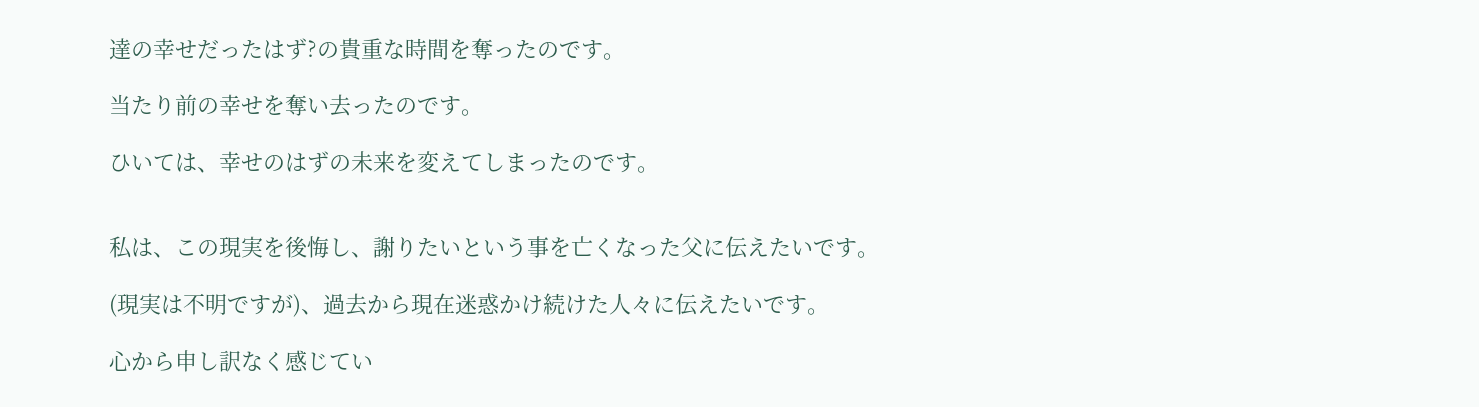達の幸せだったはず?の貴重な時間を奪ったのです。

当たり前の幸せを奪い去ったのです。

ひいては、幸せのはずの未来を変えてしまったのです。


私は、この現実を後悔し、謝りたいという事を亡くなった父に伝えたいです。

(現実は不明ですが)、過去から現在迷惑かけ続けた人々に伝えたいです。

心から申し訳なく感じてい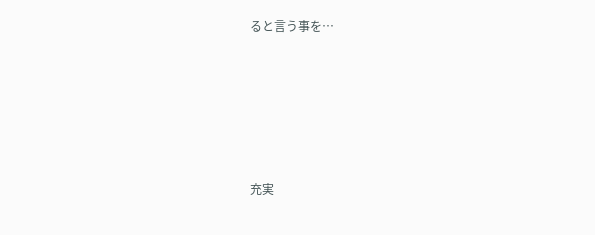ると言う事を…






充実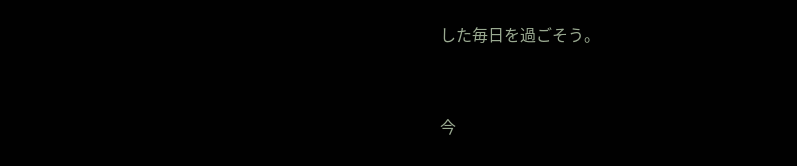した毎日を過ごそう。


今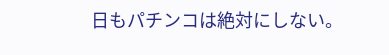日もパチンコは絶対にしない。